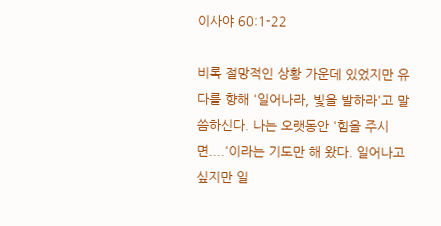이사야 60:1-22

비록 절망적인 상황 가운데 있었지만 유다를 향해 '일어나라, 빛을 발하라'고 말씀하신다. 나는 오랫동안 '힘을 주시면....'이라는 기도만 해 왔다. 일어나고 싶지만 일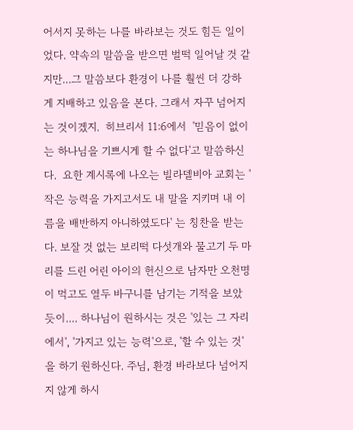어서지 못하는 나를 바라보는 것도 힘든 일이었다. 약속의 말씀을 받으면 벌떡 일어날 것 같지만...그 말씀보다 환경이 나를 훨씬 더 강하게 지배하고 있음을 본다. 그래서 자꾸 넘어지는 것이겠지.  히브리서 11:6에서  '믿음이 없이는 하나님을 기쁘시게 할 수 없다'고 말씀하신다.  요한 계시록에 나오는 빌라델비아 교회는 '작은 능력을 가지고서도 내 말을 지키며 내 이름을 배반하지 아니하였도다' 는 칭찬을 받는다. 보잘 것 없는 보리떡 다섯개와 물고기 두 마리를 드린 어린 아이의 헌신으로 남자만 오천명이 먹고도 열두 바구니를 남기는 기적을 보았듯이.... 하나님이 원하시는 것은 '있는 그 자리에서', '가지고 있는 능력'으로, '할 수 있는 것'을 하기 원하신다. 주님, 환경 바라보다 넘어지지 않게 하시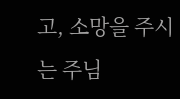고, 소망을 주시는 주님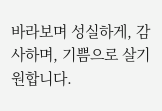바라보며 성실하게, 감사하며, 기쁨으로 살기 원합니다.